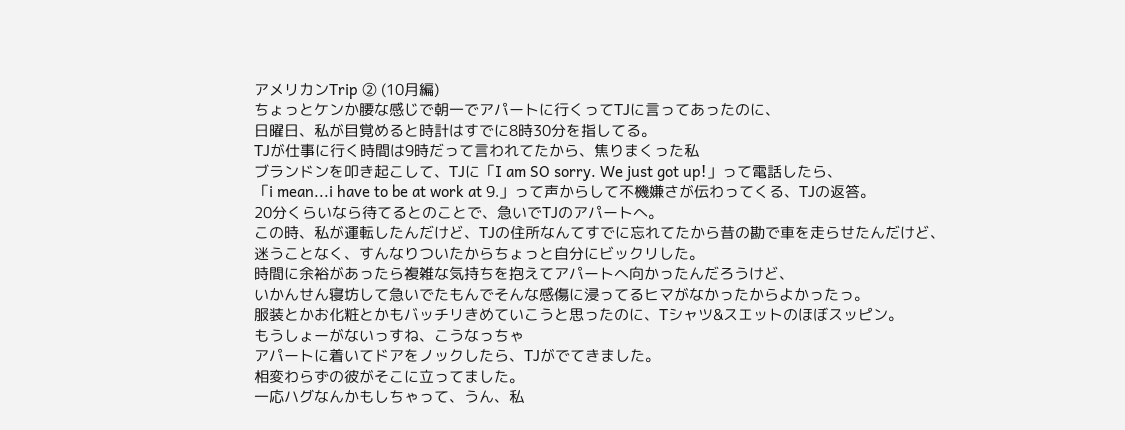アメリカンTrip ② (10月編)
ちょっとケンか腰な感じで朝一でアパートに行くってTJに言ってあったのに、
日曜日、私が目覚めると時計はすでに8時30分を指してる。
TJが仕事に行く時間は9時だって言われてたから、焦りまくった私
ブランドンを叩き起こして、TJに「I am SO sorry. We just got up!」って電話したら、
「i mean...i have to be at work at 9.」って声からして不機嫌さが伝わってくる、TJの返答。
20分くらいなら待てるとのことで、急いでTJのアパートへ。
この時、私が運転したんだけど、TJの住所なんてすでに忘れてたから昔の勘で車を走らせたんだけど、
迷うことなく、すんなりついたからちょっと自分にビックリした。
時間に余裕があったら複雑な気持ちを抱えてアパートへ向かったんだろうけど、
いかんせん寝坊して急いでたもんでそんな感傷に浸ってるヒマがなかったからよかったっ。
服装とかお化粧とかもバッチリきめていこうと思ったのに、Tシャツ&スエットのほぼスッピン。
もうしょーがないっすね、こうなっちゃ
アパートに着いてドアをノックしたら、TJがでてきました。
相変わらずの彼がそこに立ってました。
一応ハグなんかもしちゃって、うん、私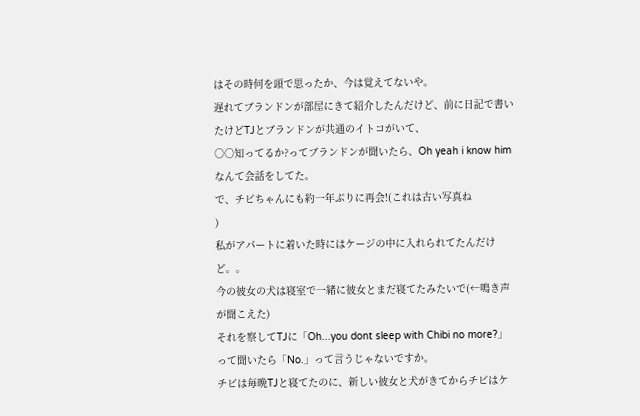はその時何を頭で思ったか、今は覚えてないや。
遅れてブランドンが部屋にきて紹介したんだけど、前に日記で書いたけどTJとブランドンが共通のイトコがいて、
○○知ってるか?ってブランドンが聞いたら、Oh yeah i know himなんて会話をしてた。
で、チビちゃんにも約一年ぶりに再会!(これは古い写真ね
)
私がアパートに着いた時にはケージの中に入れられてたんだけど。。
今の彼女の犬は寝室で一緒に彼女とまだ寝てたみたいで(←鳴き声が聞こえた)
それを察してTJに「Oh...you dont sleep with Chibi no more?」って聞いたら「No.」って言うじゃないですか。
チビは毎晩TJと寝てたのに、新しい彼女と犬がきてからチビはケ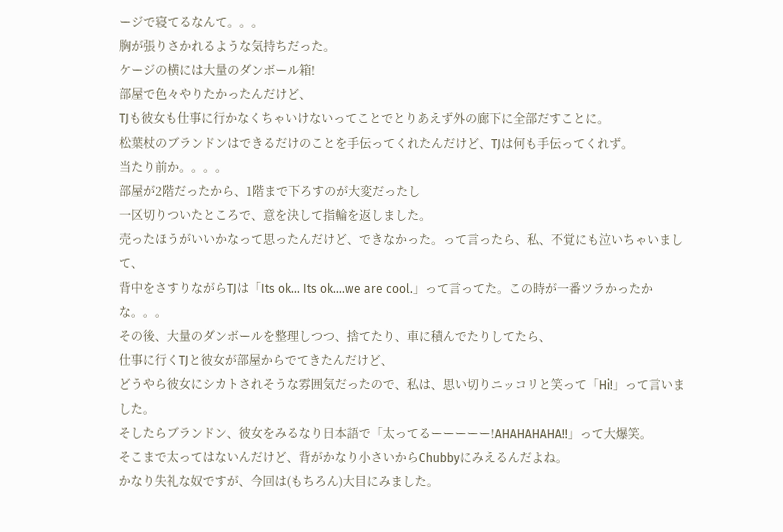ージで寝てるなんて。。。
胸が張りさかれるような気持ちだった。
ケージの横には大量のダンボール箱!
部屋で色々やりたかったんだけど、
TJも彼女も仕事に行かなくちゃいけないってことでとりあえず外の廊下に全部だすことに。
松葉杖のブランドンはできるだけのことを手伝ってくれたんだけど、TJは何も手伝ってくれず。
当たり前か。。。。
部屋が2階だったから、1階まで下ろすのが大変だったし
一区切りついたところで、意を決して指輪を返しました。
売ったほうがいいかなって思ったんだけど、できなかった。って言ったら、私、不覚にも泣いちゃいまして、
背中をさすりながらTJは「Its ok... Its ok....we are cool.」って言ってた。この時が一番ツラかったかな。。。
その後、大量のダンボールを整理しつつ、捨てたり、車に積んでたりしてたら、
仕事に行くTJと彼女が部屋からでてきたんだけど、
どうやら彼女にシカトされそうな雰囲気だったので、私は、思い切りニッコリと笑って「Hi!」って言いました。
そしたらブランドン、彼女をみるなり日本語で「太ってるーーーーー!AHAHAHAHA!!」って大爆笑。
そこまで太ってはないんだけど、背がかなり小さいからChubbyにみえるんだよね。
かなり失礼な奴ですが、今回は(もちろん)大目にみました。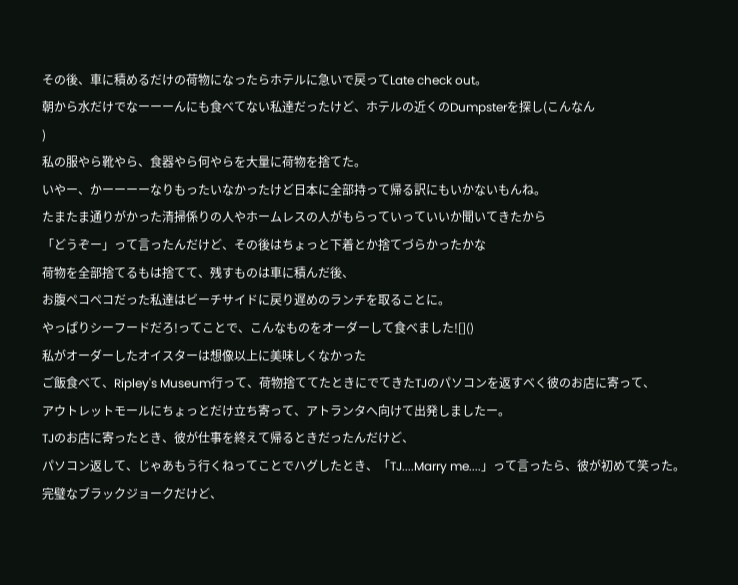その後、車に積めるだけの荷物になったらホテルに急いで戻ってLate check out。
朝から水だけでなーーーんにも食べてない私達だったけど、ホテルの近くのDumpsterを探し(こんなん
)
私の服やら靴やら、食器やら何やらを大量に荷物を捨てた。
いやー、かーーーーなりもったいなかったけど日本に全部持って帰る訳にもいかないもんね。
たまたま通りがかった清掃係りの人やホームレスの人がもらっていっていいか聞いてきたから
「どうぞー」って言ったんだけど、その後はちょっと下着とか捨てづらかったかな
荷物を全部捨てるもは捨てて、残すものは車に積んだ後、
お腹ペコペコだった私達はビーチサイドに戻り遅めのランチを取ることに。
やっぱりシーフードだろ!ってことで、こんなものをオーダーして食べました![]()
私がオーダーしたオイスターは想像以上に美味しくなかった
ご飯食べて、Ripley's Museum行って、荷物捨ててたときにでてきたTJのパソコンを返すべく彼のお店に寄って、
アウトレットモールにちょっとだけ立ち寄って、アトランタへ向けて出発しましたー。
TJのお店に寄ったとき、彼が仕事を終えて帰るときだったんだけど、
パソコン返して、じゃあもう行くねってことでハグしたとき、「TJ....Marry me....」って言ったら、彼が初めて笑った。
完璧なブラックジョークだけど、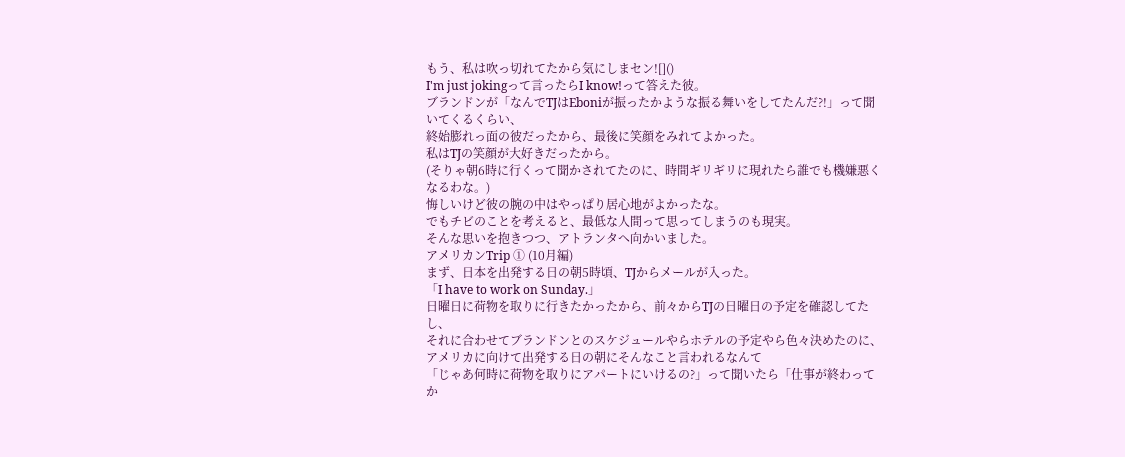もう、私は吹っ切れてたから気にしまセン![]()
I'm just jokingって言ったらI know!って答えた彼。
ブランドンが「なんでTJはEboniが振ったかような振る舞いをしてたんだ?!」って聞いてくるくらい、
終始膨れっ面の彼だったから、最後に笑顔をみれてよかった。
私はTJの笑顔が大好きだったから。
(そりゃ朝6時に行くって聞かされてたのに、時間ギリギリに現れたら誰でも機嫌悪くなるわな。)
悔しいけど彼の腕の中はやっぱり居心地がよかったな。
でもチビのことを考えると、最低な人間って思ってしまうのも現実。
そんな思いを抱きつつ、アトランタへ向かいました。
アメリカンTrip ① (10月編)
まず、日本を出発する日の朝5時頃、TJからメールが入った。
「I have to work on Sunday.」
日曜日に荷物を取りに行きたかったから、前々からTJの日曜日の予定を確認してたし、
それに合わせてブランドンとのスケジュールやらホテルの予定やら色々決めたのに、
アメリカに向けて出発する日の朝にそんなこと言われるなんて
「じゃあ何時に荷物を取りにアパートにいけるの?」って聞いたら「仕事が終わってか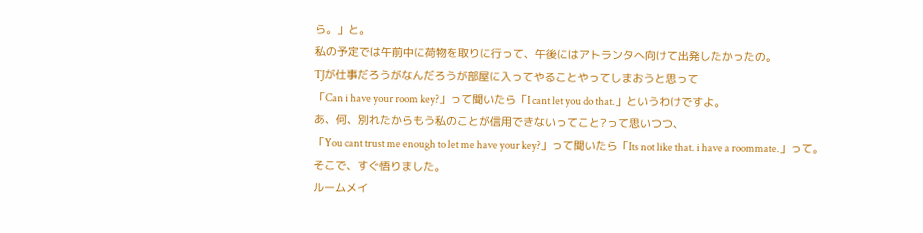ら。」と。
私の予定では午前中に荷物を取りに行って、午後にはアトランタへ向けて出発したかったの。
TJが仕事だろうがなんだろうが部屋に入ってやることやってしまおうと思って
「Can i have your room key?」って聞いたら「I cant let you do that.」というわけですよ。
あ、何、別れたからもう私のことが信用できないってこと?って思いつつ、
「You cant trust me enough to let me have your key?」って聞いたら「Its not like that. i have a roommate.」って。
そこで、すぐ悟りました。
ルームメイ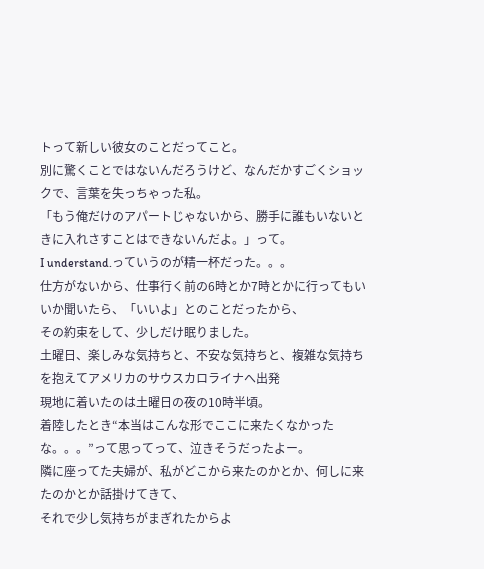トって新しい彼女のことだってこと。
別に驚くことではないんだろうけど、なんだかすごくショックで、言葉を失っちゃった私。
「もう俺だけのアパートじゃないから、勝手に誰もいないときに入れさすことはできないんだよ。」って。
I understand.っていうのが精一杯だった。。。
仕方がないから、仕事行く前の6時とか7時とかに行ってもいいか聞いたら、「いいよ」とのことだったから、
その約束をして、少しだけ眠りました。
土曜日、楽しみな気持ちと、不安な気持ちと、複雑な気持ちを抱えてアメリカのサウスカロライナへ出発
現地に着いたのは土曜日の夜の10時半頃。
着陸したとき“本当はこんな形でここに来たくなかったな。。。”って思ってって、泣きそうだったよー。
隣に座ってた夫婦が、私がどこから来たのかとか、何しに来たのかとか話掛けてきて、
それで少し気持ちがまぎれたからよ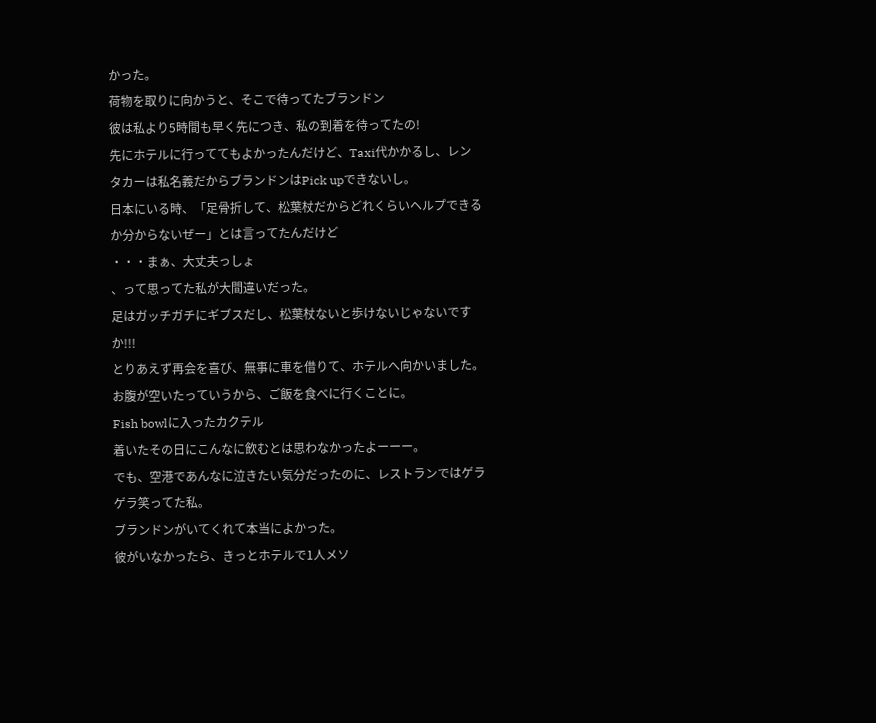かった。
荷物を取りに向かうと、そこで待ってたブランドン
彼は私より5時間も早く先につき、私の到着を待ってたの!
先にホテルに行っててもよかったんだけど、Taxi代かかるし、レンタカーは私名義だからブランドンはPick upできないし。
日本にいる時、「足骨折して、松葉杖だからどれくらいヘルプできるか分からないぜー」とは言ってたんだけど
・・・まぁ、大丈夫っしょ
、って思ってた私が大間違いだった。
足はガッチガチにギブスだし、松葉杖ないと歩けないじゃないですか!!!
とりあえず再会を喜び、無事に車を借りて、ホテルへ向かいました。
お腹が空いたっていうから、ご飯を食べに行くことに。
Fish bowlに入ったカクテル
着いたその日にこんなに飲むとは思わなかったよーーー。
でも、空港であんなに泣きたい気分だったのに、レストランではゲラゲラ笑ってた私。
ブランドンがいてくれて本当によかった。
彼がいなかったら、きっとホテルで1人メソ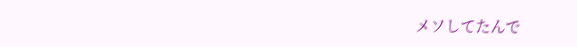メソしてたんで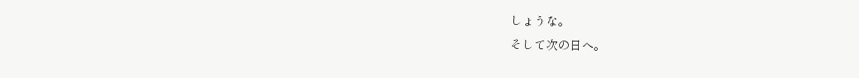しょうな。
そして次の日へ。